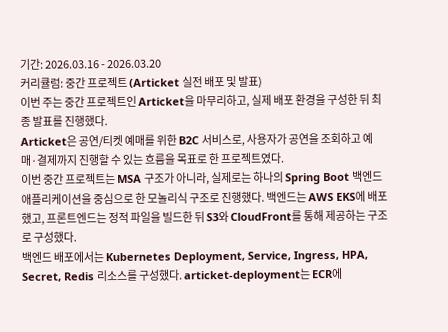기간: 2026.03.16 - 2026.03.20
커리큘럼: 중간 프로젝트 (Articket 실전 배포 및 발표)
이번 주는 중간 프로젝트인 Articket을 마무리하고, 실제 배포 환경을 구성한 뒤 최종 발표를 진행했다.
Articket은 공연/티켓 예매를 위한 B2C 서비스로, 사용자가 공연을 조회하고 예매·결제까지 진행할 수 있는 흐름을 목표로 한 프로젝트였다.
이번 중간 프로젝트는 MSA 구조가 아니라, 실제로는 하나의 Spring Boot 백엔드 애플리케이션을 중심으로 한 모놀리식 구조로 진행했다. 백엔드는 AWS EKS에 배포했고, 프론트엔드는 정적 파일을 빌드한 뒤 S3와 CloudFront를 통해 제공하는 구조로 구성했다.
백엔드 배포에서는 Kubernetes Deployment, Service, Ingress, HPA, Secret, Redis 리소스를 구성했다. articket-deployment는 ECR에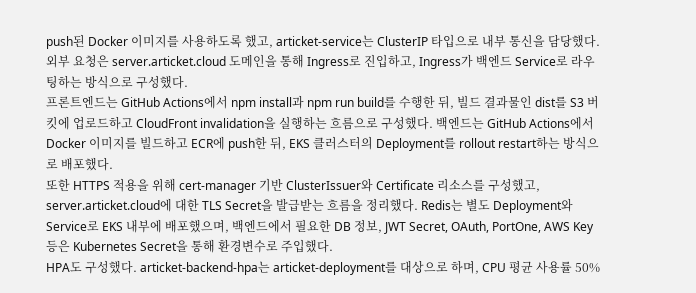push된 Docker 이미지를 사용하도록 했고, articket-service는 ClusterIP 타입으로 내부 통신을 담당했다. 외부 요청은 server.articket.cloud 도메인을 통해 Ingress로 진입하고, Ingress가 백엔드 Service로 라우팅하는 방식으로 구성했다.
프론트엔드는 GitHub Actions에서 npm install과 npm run build를 수행한 뒤, 빌드 결과물인 dist를 S3 버킷에 업로드하고 CloudFront invalidation을 실행하는 흐름으로 구성했다. 백엔드는 GitHub Actions에서 Docker 이미지를 빌드하고 ECR에 push한 뒤, EKS 클러스터의 Deployment를 rollout restart하는 방식으로 배포했다.
또한 HTTPS 적용을 위해 cert-manager 기반 ClusterIssuer와 Certificate 리소스를 구성했고, server.articket.cloud에 대한 TLS Secret을 발급받는 흐름을 정리했다. Redis는 별도 Deployment와 Service로 EKS 내부에 배포했으며, 백엔드에서 필요한 DB 정보, JWT Secret, OAuth, PortOne, AWS Key 등은 Kubernetes Secret을 통해 환경변수로 주입했다.
HPA도 구성했다. articket-backend-hpa는 articket-deployment를 대상으로 하며, CPU 평균 사용률 50%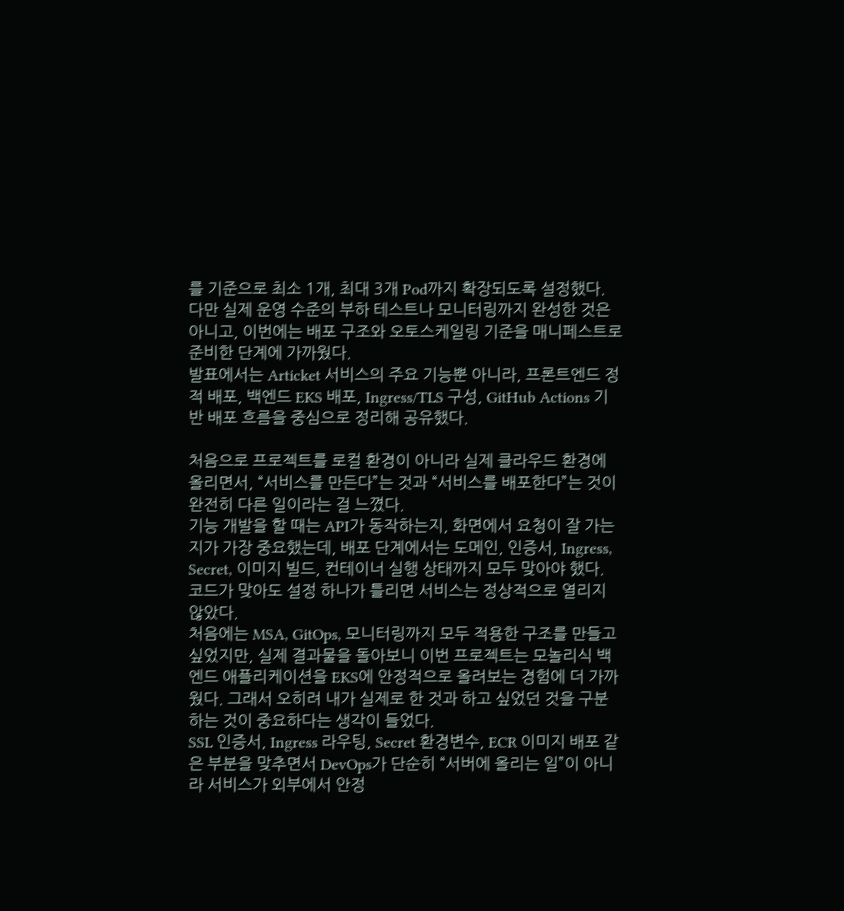를 기준으로 최소 1개, 최대 3개 Pod까지 확장되도록 설정했다. 다만 실제 운영 수준의 부하 테스트나 모니터링까지 완성한 것은 아니고, 이번에는 배포 구조와 오토스케일링 기준을 매니페스트로 준비한 단계에 가까웠다.
발표에서는 Articket 서비스의 주요 기능뿐 아니라, 프론트엔드 정적 배포, 백엔드 EKS 배포, Ingress/TLS 구성, GitHub Actions 기반 배포 흐름을 중심으로 정리해 공유했다.

처음으로 프로젝트를 로컬 환경이 아니라 실제 클라우드 환경에 올리면서, “서비스를 만든다”는 것과 “서비스를 배포한다”는 것이 완전히 다른 일이라는 걸 느꼈다.
기능 개발을 할 때는 API가 동작하는지, 화면에서 요청이 잘 가는지가 가장 중요했는데, 배포 단계에서는 도메인, 인증서, Ingress, Secret, 이미지 빌드, 컨테이너 실행 상태까지 모두 맞아야 했다. 코드가 맞아도 설정 하나가 틀리면 서비스는 정상적으로 열리지 않았다.
처음에는 MSA, GitOps, 모니터링까지 모두 적용한 구조를 만들고 싶었지만, 실제 결과물을 돌아보니 이번 프로젝트는 모놀리식 백엔드 애플리케이션을 EKS에 안정적으로 올려보는 경험에 더 가까웠다. 그래서 오히려 내가 실제로 한 것과 하고 싶었던 것을 구분하는 것이 중요하다는 생각이 들었다.
SSL 인증서, Ingress 라우팅, Secret 환경변수, ECR 이미지 배포 같은 부분을 맞추면서 DevOps가 단순히 “서버에 올리는 일”이 아니라 서비스가 외부에서 안정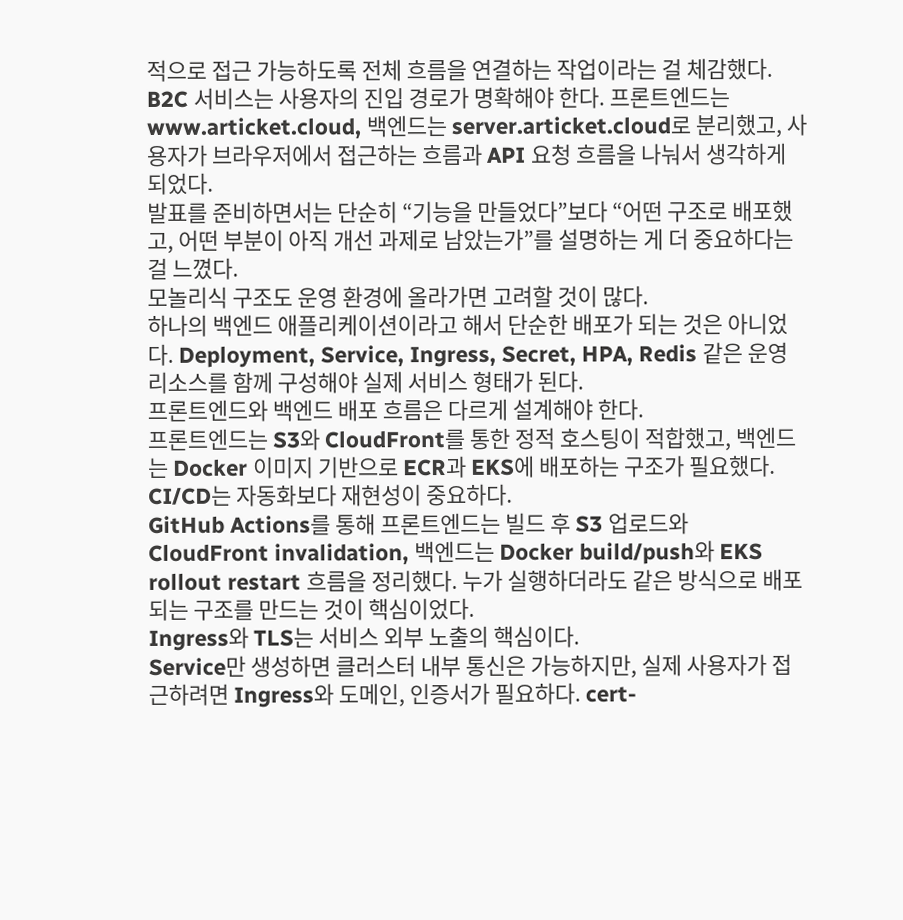적으로 접근 가능하도록 전체 흐름을 연결하는 작업이라는 걸 체감했다.
B2C 서비스는 사용자의 진입 경로가 명확해야 한다. 프론트엔드는 www.articket.cloud, 백엔드는 server.articket.cloud로 분리했고, 사용자가 브라우저에서 접근하는 흐름과 API 요청 흐름을 나눠서 생각하게 되었다.
발표를 준비하면서는 단순히 “기능을 만들었다”보다 “어떤 구조로 배포했고, 어떤 부분이 아직 개선 과제로 남았는가”를 설명하는 게 더 중요하다는 걸 느꼈다.
모놀리식 구조도 운영 환경에 올라가면 고려할 것이 많다.
하나의 백엔드 애플리케이션이라고 해서 단순한 배포가 되는 것은 아니었다. Deployment, Service, Ingress, Secret, HPA, Redis 같은 운영 리소스를 함께 구성해야 실제 서비스 형태가 된다.
프론트엔드와 백엔드 배포 흐름은 다르게 설계해야 한다.
프론트엔드는 S3와 CloudFront를 통한 정적 호스팅이 적합했고, 백엔드는 Docker 이미지 기반으로 ECR과 EKS에 배포하는 구조가 필요했다.
CI/CD는 자동화보다 재현성이 중요하다.
GitHub Actions를 통해 프론트엔드는 빌드 후 S3 업로드와 CloudFront invalidation, 백엔드는 Docker build/push와 EKS rollout restart 흐름을 정리했다. 누가 실행하더라도 같은 방식으로 배포되는 구조를 만드는 것이 핵심이었다.
Ingress와 TLS는 서비스 외부 노출의 핵심이다.
Service만 생성하면 클러스터 내부 통신은 가능하지만, 실제 사용자가 접근하려면 Ingress와 도메인, 인증서가 필요하다. cert-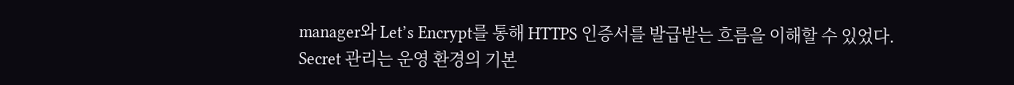manager와 Let’s Encrypt를 통해 HTTPS 인증서를 발급받는 흐름을 이해할 수 있었다.
Secret 관리는 운영 환경의 기본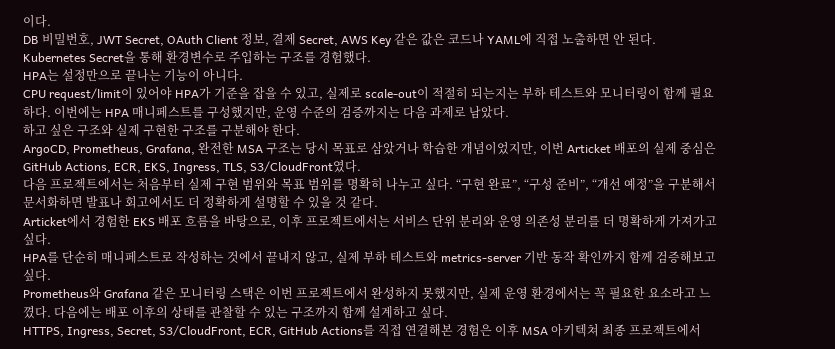이다.
DB 비밀번호, JWT Secret, OAuth Client 정보, 결제 Secret, AWS Key 같은 값은 코드나 YAML에 직접 노출하면 안 된다. Kubernetes Secret을 통해 환경변수로 주입하는 구조를 경험했다.
HPA는 설정만으로 끝나는 기능이 아니다.
CPU request/limit이 있어야 HPA가 기준을 잡을 수 있고, 실제로 scale-out이 적절히 되는지는 부하 테스트와 모니터링이 함께 필요하다. 이번에는 HPA 매니페스트를 구성했지만, 운영 수준의 검증까지는 다음 과제로 남았다.
하고 싶은 구조와 실제 구현한 구조를 구분해야 한다.
ArgoCD, Prometheus, Grafana, 완전한 MSA 구조는 당시 목표로 삼았거나 학습한 개념이었지만, 이번 Articket 배포의 실제 중심은 GitHub Actions, ECR, EKS, Ingress, TLS, S3/CloudFront였다.
다음 프로젝트에서는 처음부터 실제 구현 범위와 목표 범위를 명확히 나누고 싶다. “구현 완료”, “구성 준비”, “개선 예정”을 구분해서 문서화하면 발표나 회고에서도 더 정확하게 설명할 수 있을 것 같다.
Articket에서 경험한 EKS 배포 흐름을 바탕으로, 이후 프로젝트에서는 서비스 단위 분리와 운영 의존성 분리를 더 명확하게 가져가고 싶다.
HPA를 단순히 매니페스트로 작성하는 것에서 끝내지 않고, 실제 부하 테스트와 metrics-server 기반 동작 확인까지 함께 검증해보고 싶다.
Prometheus와 Grafana 같은 모니터링 스택은 이번 프로젝트에서 완성하지 못했지만, 실제 운영 환경에서는 꼭 필요한 요소라고 느꼈다. 다음에는 배포 이후의 상태를 관찰할 수 있는 구조까지 함께 설계하고 싶다.
HTTPS, Ingress, Secret, S3/CloudFront, ECR, GitHub Actions를 직접 연결해본 경험은 이후 MSA 아키텍쳐 최종 프로젝트에서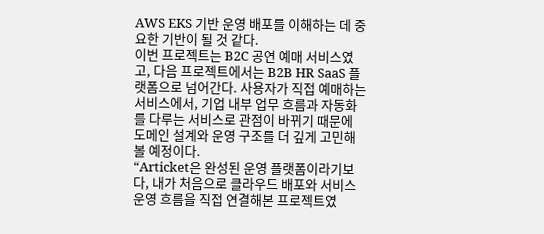AWS EKS 기반 운영 배포를 이해하는 데 중요한 기반이 될 것 같다.
이번 프로젝트는 B2C 공연 예매 서비스였고, 다음 프로젝트에서는 B2B HR SaaS 플랫폼으로 넘어간다. 사용자가 직접 예매하는 서비스에서, 기업 내부 업무 흐름과 자동화를 다루는 서비스로 관점이 바뀌기 때문에 도메인 설계와 운영 구조를 더 깊게 고민해볼 예정이다.
“Articket은 완성된 운영 플랫폼이라기보다, 내가 처음으로 클라우드 배포와 서비스 운영 흐름을 직접 연결해본 프로젝트였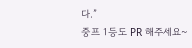다.”
중프 1등도 PR 해주세요~